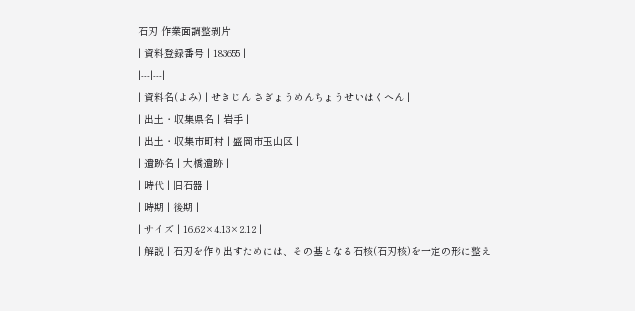石刃 作業面調整剥片
| 資料登録番号 | 183655 |
|---|---|
| 資料名(よみ) | せきじん さぎょうめんちょうせいはくへん |
| 出土・収集県名 | 岩手 |
| 出土・収集市町村 | 盛岡市玉山区 |
| 遺跡名 | 大橋遺跡 |
| 時代 | 旧石器 |
| 時期 | 後期 |
| サイズ | 16.62×4.13×2.12 |
| 解説 | 石刃を作り出すためには、その基となる石核(石刃核)を一定の形に整え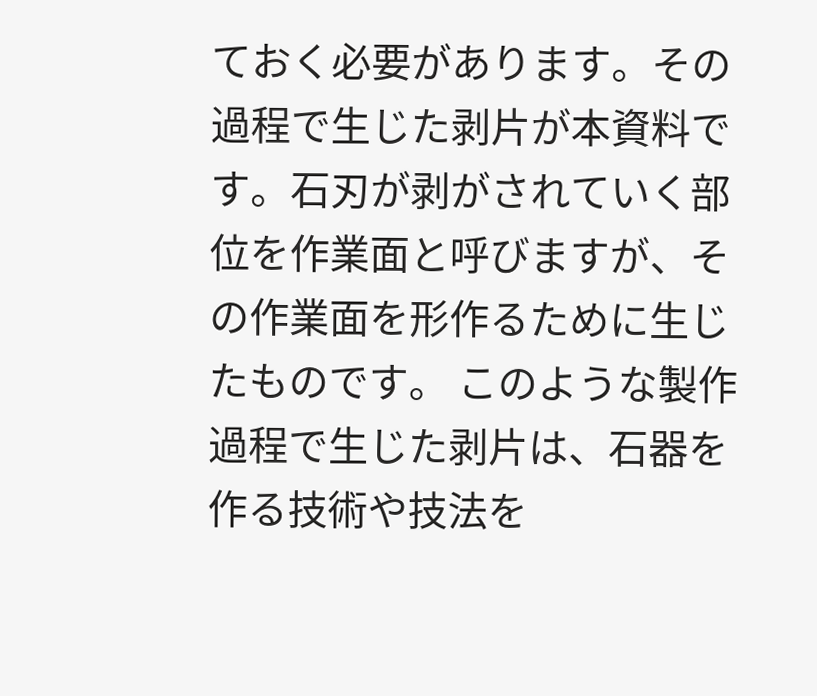ておく必要があります。その過程で生じた剥片が本資料です。石刃が剥がされていく部位を作業面と呼びますが、その作業面を形作るために生じたものです。 このような製作過程で生じた剥片は、石器を作る技術や技法を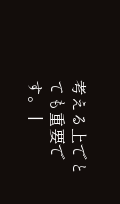考える上でとても重要です。 |